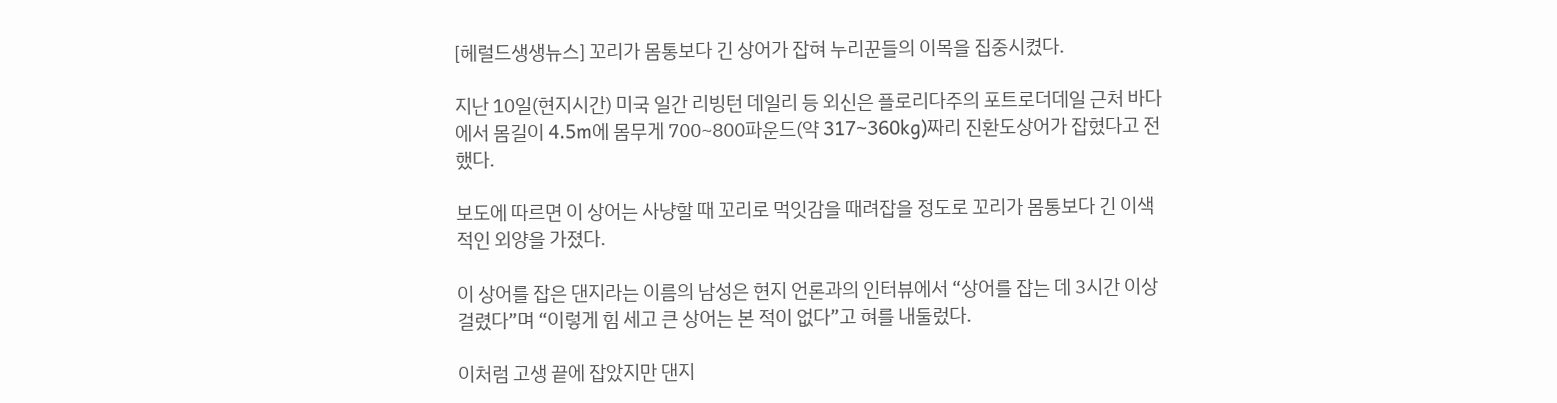[헤럴드생생뉴스] 꼬리가 몸통보다 긴 상어가 잡혀 누리꾼들의 이목을 집중시켰다.

지난 10일(현지시간) 미국 일간 리빙턴 데일리 등 외신은 플로리다주의 포트로더데일 근처 바다에서 몸길이 4.5m에 몸무게 700~800파운드(약 317~360kg)짜리 진환도상어가 잡혔다고 전했다.

보도에 따르면 이 상어는 사냥할 때 꼬리로 먹잇감을 때려잡을 정도로 꼬리가 몸통보다 긴 이색적인 외양을 가졌다.

이 상어를 잡은 댄지라는 이름의 남성은 현지 언론과의 인터뷰에서 “상어를 잡는 데 3시간 이상 걸렸다”며 “이렇게 힘 세고 큰 상어는 본 적이 없다”고 혀를 내둘렀다.

이처럼 고생 끝에 잡았지만 댄지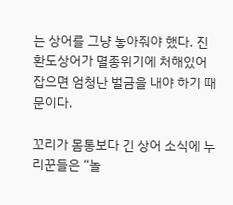는 상어를 그냥 놓아줘야 했다. 진환도상어가 멸종위기에 처해있어 잡으면 엄청난 벌금을 내야 하기 때문이다.

꼬리가 몸통보다 긴 상어 소식에 누리꾼들은 “놀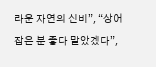라운 자연의 신비”, “상어 잡은 분 좋다 말았겠다”,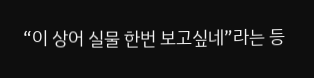“이 상어 실물 한번 보고싶네”라는 등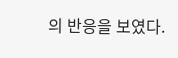의 반응을 보였다.